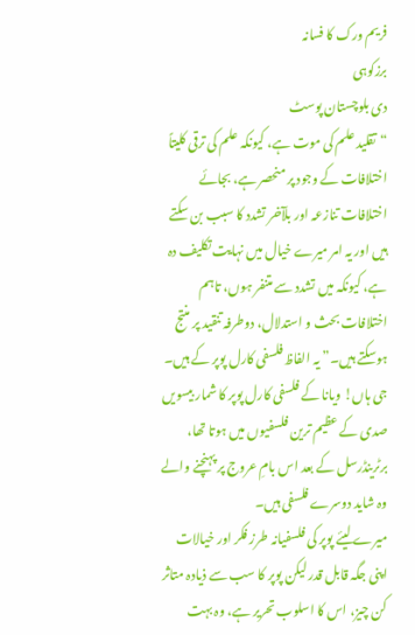فریم ورک کا فسانہ
برزکوہی
دی بلوچستان پوسٹ
“تقلید علم کی موت ہے، کیونکہ علم کی ترقی کلیتاً اختلافات کے وجود پر منحصر ہے، بجائے اختلافات تنازعہ اور بلآخر تشدد کا سبب بن سکتے ہیں اور یہ امر میرے خیال میں نہایت تکلیف دہ ہے، کیونکہ میں تشدد سے متنفر ہوں، تاہم اختلافات بحث و استدلال، دوطرفہ تنقید پر منتج ہوسکتے ہیں۔” یہ الفاظ فلسفی کارل پوپر کے ہیں۔ جی ہاں! ویانا کے فلسفی کارل پوپر کا شمار بیسویں صدی کے عظیم ترین فلسفیوں میں ہوتا تھا، برٹرینڈرسل کے بعد اس بامِ عروج پر پہنچنے والے وہ شاید دوسرے فلسفی ہیں۔
میرے لیئے پوپر کی فلسفیانہ طرز فکر اور خیالات اپنی جگہ قابل قدر لیکن پوپر کا سب سے ذیادہ متاثر کن چیز، اس کا اسلوب تحریر ہے، وہ بہت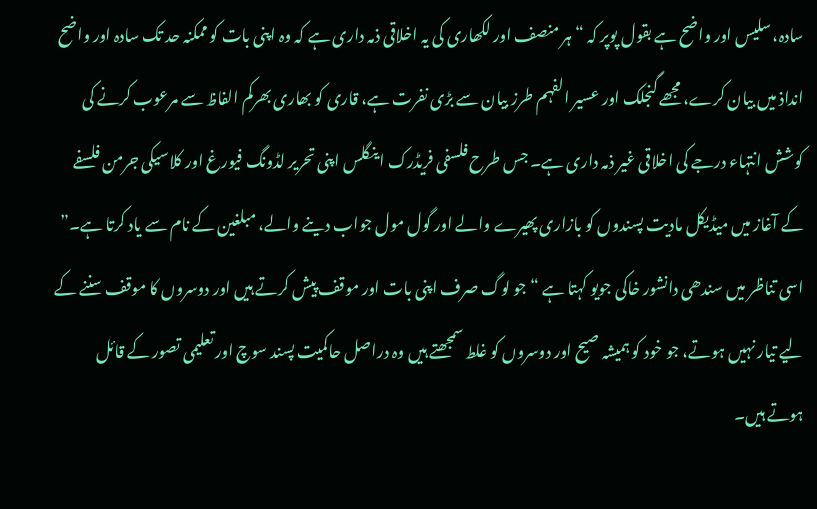سادہ، سلیس اور واضح ہے بقول پوپر کہ “ہر منصف اور لکھاری کی یہ اخلاقی ذمہ داری ہے کہ وہ اپنی بات کو ممکنہ حد تک سادہ اور واضح انداذ میں بیان کرے، مجھے گنجلک اور عسیر الفہم طرز بیان سے بڑی نفرت ہے، قاری کو بھاری بھرکم الفاظ سے مرعوب کرنے کی کوشش انتہاء درجے کی اخلاقی غیر ذمہ داری ہے۔ جس طرح فلسفی فریڈرک اینگلس اپنی تحریر لڈونگ فیورغ اور کلاسیکی جرمن فلسفے کے آغاز میں میڈیکل مادیت پسندوں کو بازاری پھیرے والے اور گول مول جواب دینے والے، مبلغین کے نام سے یاد کرتا ہے۔”
اسی تناظر میں سندھی دانشور خاکی جویو کہتا ہے “جو لوگ صرف اپنی بات اور موقف پیش کرتے ہیں اور دوسروں کا موقف سننے کے لیے تیار نہیں ہوتے، جو خود کو ہمیشہ صیح اور دوسروں کو غلط سمجھتے ہیں وہ دراصل حاکمیت پسند سوچ اور تعلیمی تصور کے قائل ہوتے ہیں۔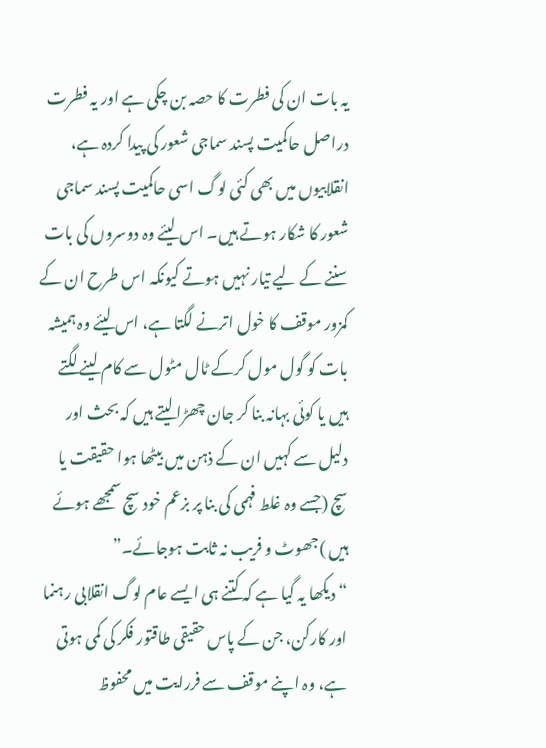یہ بات ان کی فطرت کا حصہ بن چکی ہے اور یہ فطرت دراصل حاکمیت پسند سماجی شعور کی پیدا کردہ ہے، انقلابیوں میں بھی کئی لوگ اسی حاکمیت پسند سماجی شعور کا شکار ہوتے ہیں۔ اس لیئے وہ دوسروں کی بات سننے کے لیے تیار نہیں ہوتے کیونکہ اس طرح ان کے کمزور موقف کا خول اترنے لگتا ہے، اس لیئے وہ ہمیشہ بات کو گول مول کرکے ٹال مٹول سے کام لینے لگتے ہیں یا کوئی بہانہ بنا کر جان چھڑا لیتے ہیں کہ بحث اور دلیل سے کہیں ان کے ذہن میں بیٹھا ہوا حقیقت یا سچ (جسے وہ غلط فہمی کی بنا پر بزعم خود سچ سمجھے ہوئے ہیں )جھوٹ و فریب نہ ثابت ہوجائے۔”
“دیکھا یہ گیا ہے کہ کتنے ہی ایسے عام لوگ انقلابی رہنما اور کارکن، جن کے پاس حقیقی طاقتور فکر کی کمی ہوتی ہے، وہ اپنے موقف سے فررایت میں محفوظ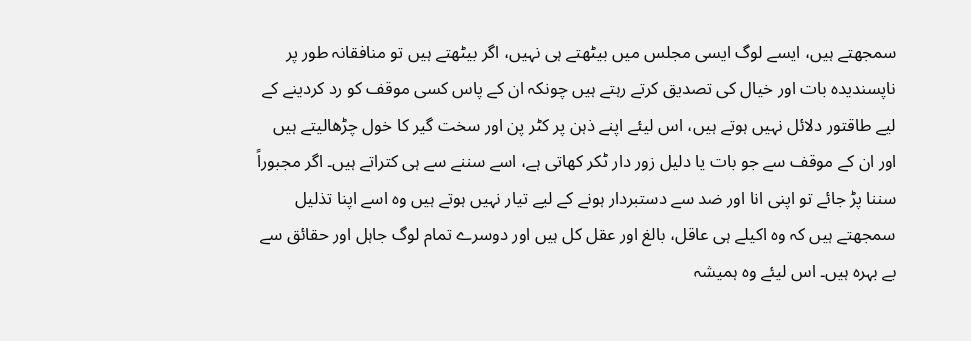سمجھتے ہیں، ایسے لوگ ایسی مجلس میں بیٹھتے ہی نہیں، اگر بیٹھتے ہیں تو منافقانہ طور پر ناپسندیدہ بات اور خیال کی تصدیق کرتے رہتے ہیں چونکہ ان کے پاس کسی موقف کو رد کردینے کے لیے طاقتور دلائل نہیں ہوتے ہیں، اس لیئے اپنے ذہن پر کٹر پن اور سخت گیر کا خول چڑھالیتے ہیں اور ان کے موقف سے جو بات یا دلیل زور دار ٹکر کھاتی ہے، اسے سننے سے ہی کتراتے ہیں۔ اگر مجبوراً سننا پڑ جائے تو اپنی انا اور ضد سے دستبردار ہونے کے لیے تیار نہیں ہوتے ہیں وہ اسے اپنا تذلیل سمجھتے ہیں کہ وہ اکیلے ہی عاقل، بالغ اور عقل کل ہیں اور دوسرے تمام لوگ جاہل اور حقائق سے بے بہرہ ہیں۔ اس لیئے وہ ہمیشہ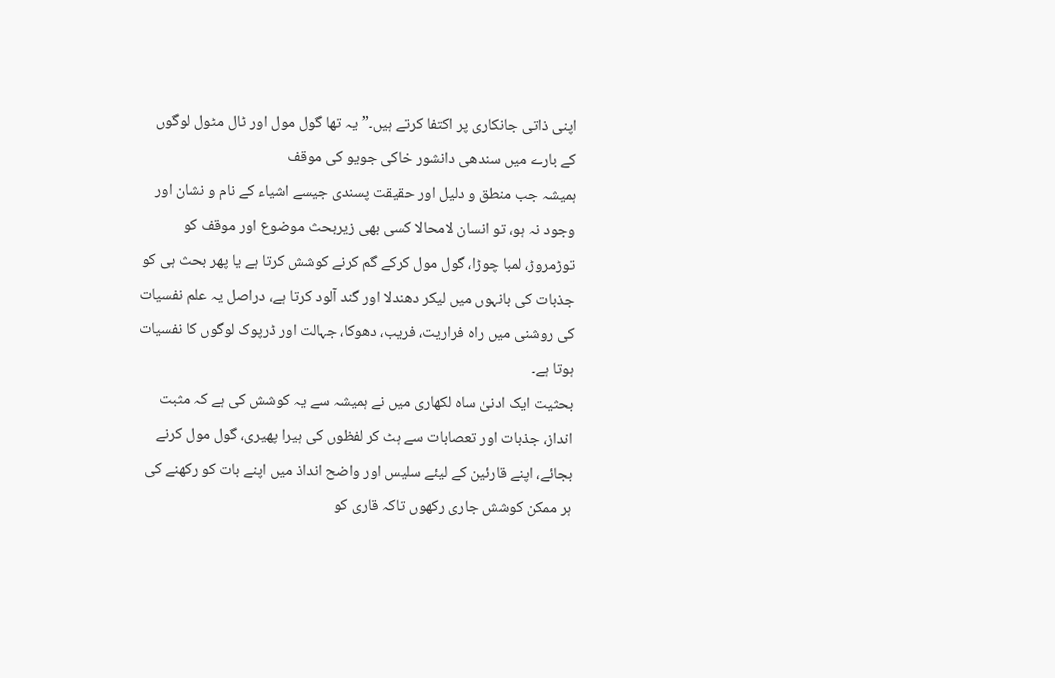اپنی ذاتی جانکاری پر اکتفا کرتے ہیں۔” یہ تھا گول مول اور ٹال مٹول لوگوں کے بارے میں سندھی دانشور خاکی جویو کی موقف
ہمیشہ جب منطق و دلیل اور حقیقت پسندی جیسے اشیاء کے نام و نشان اور وجود نہ ہو، تو انسان لامحالا کسی بھی زیربحث موضوع اور موقف کو توڑمروڑ، لمبا چوڑا، گول مول کرکے گم کرنے کوشش کرتا ہے یا پھر بحث ہی کو جذبات کی بانہوں میں لیکر دھندلا اور گند آلود کرتا ہے، دراصل یہ علم نفسیات کی روشنی میں راہ فراریت، فریب، دھوکا، جہالت اور ڈرپوک لوگوں کا نفسیات ہوتا ہے۔
بحثیت ایک ادنیٰ ساہ لکھاری میں نے ہمیشہ سے یہ کوشش کی ہے کہ مثبت انداز، جذبات اور تعصابات سے ہٹ کر لفظوں کی ہیرا پھیری، گول مول کرنے بجائے، اپنے قارئین کے لیئے سلیس اور واضح انداذ میں اپنے بات کو رکھنے کی ہر ممکن کوشش جاری رکھوں تاکہ قاری کو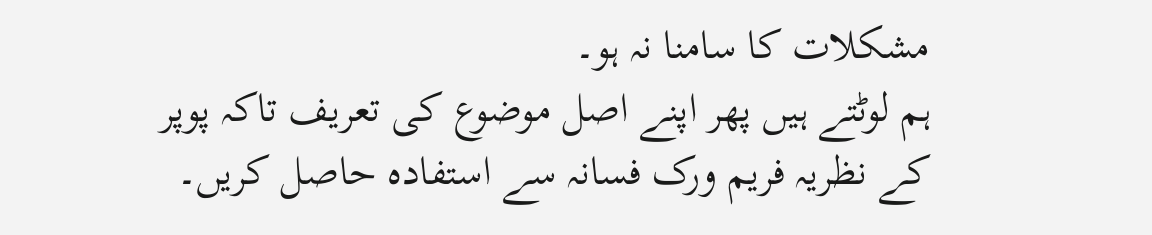مشکلات کا سامنا نہ ہو۔
ہم لوٹتے ہیں پھر اپنے اصل موضوع کی تعریف تاکہ پوپر کے نظریہ فریم ورک فسانہ سے استفادہ حاصل کریں۔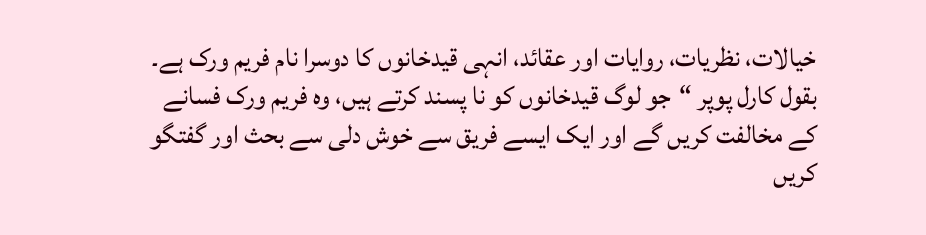خیالات، نظریات، روایات اور عقائد، انہی قیدخانوں کا دوسرا نام فریم ورک ہے۔ بقول کارل پوپر “جو لوگ قیدخانوں کو نا پسند کرتے ہیں، وہ فریم ورک فسانے کے مخالفت کریں گے اور ایک ایسے فریق سے خوش دلی سے بحث اور گفتگو کریں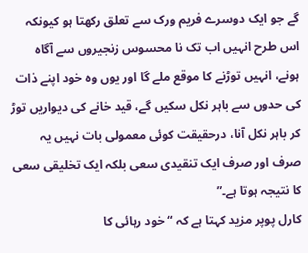گے جو ایک دوسرے فریم ورک سے تعلق رکھتا ہو کیونکہ اس طرح انہیں اب تک نا محسوس زنجیروں سے آگاہ ہونے، انہیں توڑنے کا موقع ملے گا اور یوں وہ خود اپنے ذات کی حدوں سے باہر نکل سکیں گے، قید خانے کی دیواریں توڑ کر باہر نکل آنا، درحقیقت کوئی معمولی بات نہیں یہ صرف اور صرف ایک تنقیدی سعی بلکہ ایک تخلیقی سعی کا نتیجہ ہوتا ہے۔”
کارل پوپر مزید کہتا ہے کہ “خود رہائی کا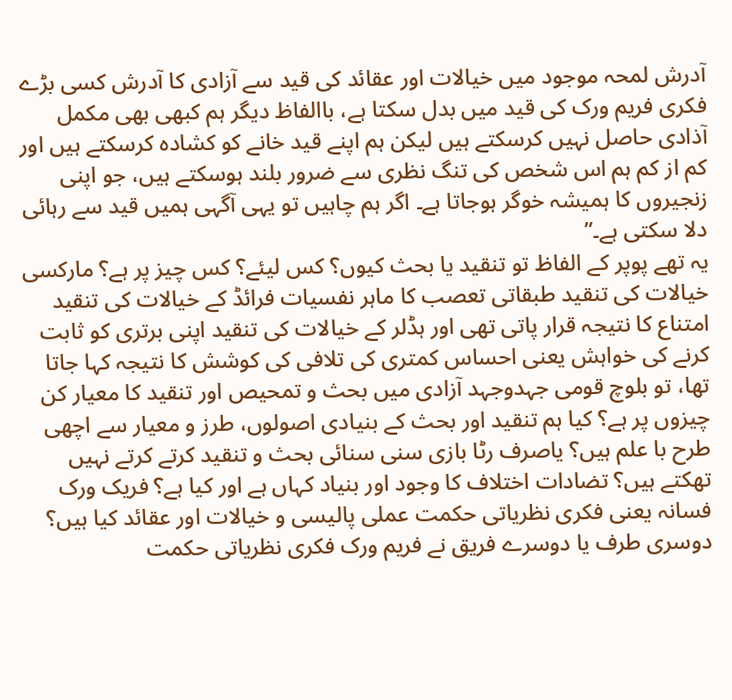آدرش لمحہ موجود میں خیالات اور عقائد کی قید سے آزادی کا آدرش کسی بڑے فکری فریم ورک کی قید میں بدل سکتا ہے، باالفاظ دیگر ہم کبھی بھی مکمل آذادی حاصل نہیں کرسکتے ہیں لیکن ہم اپنے قید خانے کو کشادہ کرسکتے ہیں اور کم از کم ہم اس شخص کی تنگ نظری سے ضرور بلند ہوسکتے ہیں، جو اپنی زنجیروں کا ہمیشہ خوگر ہوجاتا ہے۔ اگر ہم چاہیں تو یہی آگہی ہمیں قید سے رہائی دلا سکتی ہے۔”
یہ تھے پوپر کے الفاظ تو تنقید یا بحث کیوں؟ کس لیئے؟ کس چیز پر ہے؟ مارکسی خیالات کی تنقید طبقاتی تعصب کا ماہر نفسیات فرائڈ کے خیالات کی تنقید امتناع کا نتیجہ قرار پاتی تھی اور ہڈلر کے خیالات کی تنقید اپنی برتری کو ثابت کرنے کی خواہش یعنی احساس کمتری کی تلافی کی کوشش کا نتیجہ کہا جاتا تھا، تو بلوچ قومی جہدوجہد آزادی میں بحث و تمحیص اور تنقید کا معیار کن چیزوں پر ہے؟ کیا ہم تنقید اور بحث کے بنیادی اصولوں، طرز و معیار سے اچھی طرح با علم ہیں؟ یاصرف رٹا بازی سنی سنائی بحث و تنقید کرتے کرتے نہیں تھکتے ہیں؟ تضادات اختلاف کا وجود اور بنیاد کہاں ہے اور کیا ہے؟ فریک ورک فسانہ یعنی فکری نظریاتی حکمت عملی پالیسی و خیالات اور عقائد کیا ہیں؟ دوسری طرف یا دوسرے فریق نے فریم ورک فکری نظریاتی حکمت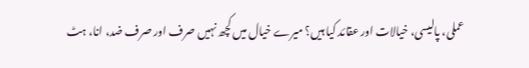عملی، پالیسی، خیالات اور عقائد کیا ہیں؟ میرے خیال میں کچھ نہیں صرف اور صرف ضد، انا، ہٹ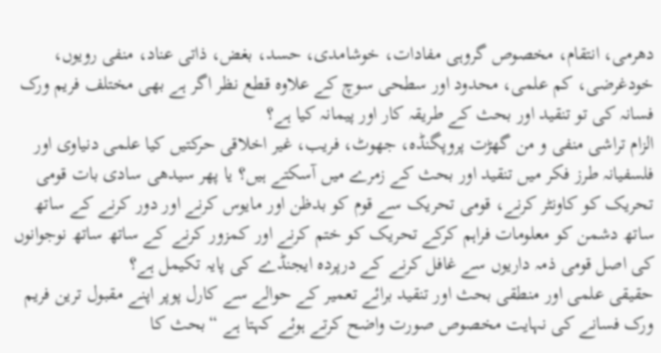دھرمی، انتقام، مخصوص گروہی مفادات، خوشامدی، حسد، بغض، ذاتی عناد، منفی رویوں، خودغرضی، کم علمی، محدود اور سطحی سوچ کے علاوہ قطع نظر اگر ہے بھی مختلف فریم ورک فسانہ کی تو تنقید اور بحث کے طریقہ کار اور پیمانہ کیا ہے؟
الزام تراشی منفی و من گھڑت پروپگنڈہ، جھوٹ، فریب، غیر اخلاقی حرکتیں کیا علمی دنیاوی اور فلسفیانہ طرز فکر میں تنقید اور بحث کے زمرے میں آسکتے ہیں؟ یا پھر سیدھی سادی بات قومی تحریک کو کاونٹر کرنے، قومی تحریک سے قوم کو بدظن اور مایوس کرنے اور دور کرنے کے ساتھ ساتھ دشمن کو معلومات فراہم کرکے تحریک کو ختم کرنے اور کمزور کرنے کے ساتھ ساتھ نوجوانوں کی اصل قومی ذمہ داریوں سے غافل کرنے کے درپردہ ایجنڈے کی پایہ تکیمل ہے؟
حقیقی علمی اور منطقی بحث اور تنقید برائے تعمیر کے حوالے سے کارل پوپر اپنے مقبول ترین فریم ورک فسانے کی نہایت مخصوص صورت واضح کرتے ہوئے کہتا ہے “بحث کا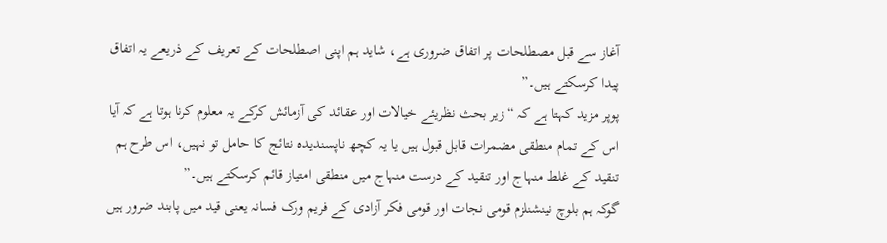آغاز سے قبل مصطلحات پر اتفاق ضروری ہے، شاید ہم اپنی اصطلحات کے تعریف کے ذریعے یہ اتفاق پیدا کرسکتے ہیں۔”
پوپر مزید کہتا ہے کہ “زیر بحث نظریئے خیالات اور عقائد کی آزمائش کرکے یہ معلوم کرنا ہوتا ہے کہ آیا اس کے تمام منطقی مضمرات قابل قبول ہیں یا یہ کچھ ناپسندیدہ نتائج کا حامل تو نہیں، اس طرح ہم تنقید کے غلط منہاج اور تنقید کے درست منہاج میں منطقی امتیاز قائم کرسکتے ہیں۔”
گوکہ ہم بلوچ نینشنلزم قومی نجات اور قومی فکر آزادی کے فریم ورک فسانہ یعنی قید میں پابند ضرور ہیں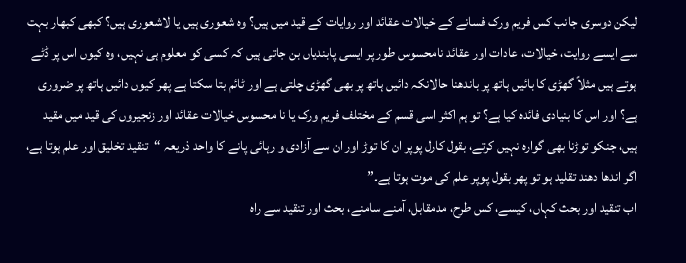لیکن دوسری جانب کس فریم ورک فسانے کے خیالات عقائد اور روایات کے قید میں ہیں؟ وہ شعوری ہیں یا لاشعوری ہیں؟ کبھی کبھار بہت سے ایسے روایت، خیالات، عادات اور عقائد نامحسوس طور پر ایسی پابندیاں بن جاتی ہیں کہ کسی کو معلوم ہی نہیں، وہ کیوں اس پر ڈٹے ہوتے ہیں مثلاً گھڑی کا بائیں ہاتھ پر باندھنا حالانکہ دائیں ہاتھ پر بھی گھڑی چلتی ہے اور ٹائم بتا سکتا ہے پھر کیوں دائیں ہاتھ پر ضروری ہے؟ اور اس کا بنیادی فائدہ کیا ہے؟ تو ہم اکثر اسی قسم کے مختلف فریم ورک یا نا محسوس خیالات عقائد اور زنجیروں کی قید میں مقید ہیں، جنکو توڑنا بھی گوارہ نہیں کرتے، بقول کارل پوپر ان کا توڑ اور ان سے آزادی و رہائی پانے کا واحد ذریعہ “تنقید تخلیق اور علم ہوتا ہے، اگر اندھا دھند تقلید ہو تو پھر بقول پوپر علم کی موت ہوتا ہے۔”
اب تنقید اور بحث کہاں، کیسے، کس طرح، مدمقابل، آمنے سامنے، بحث اور تنقید سے راہ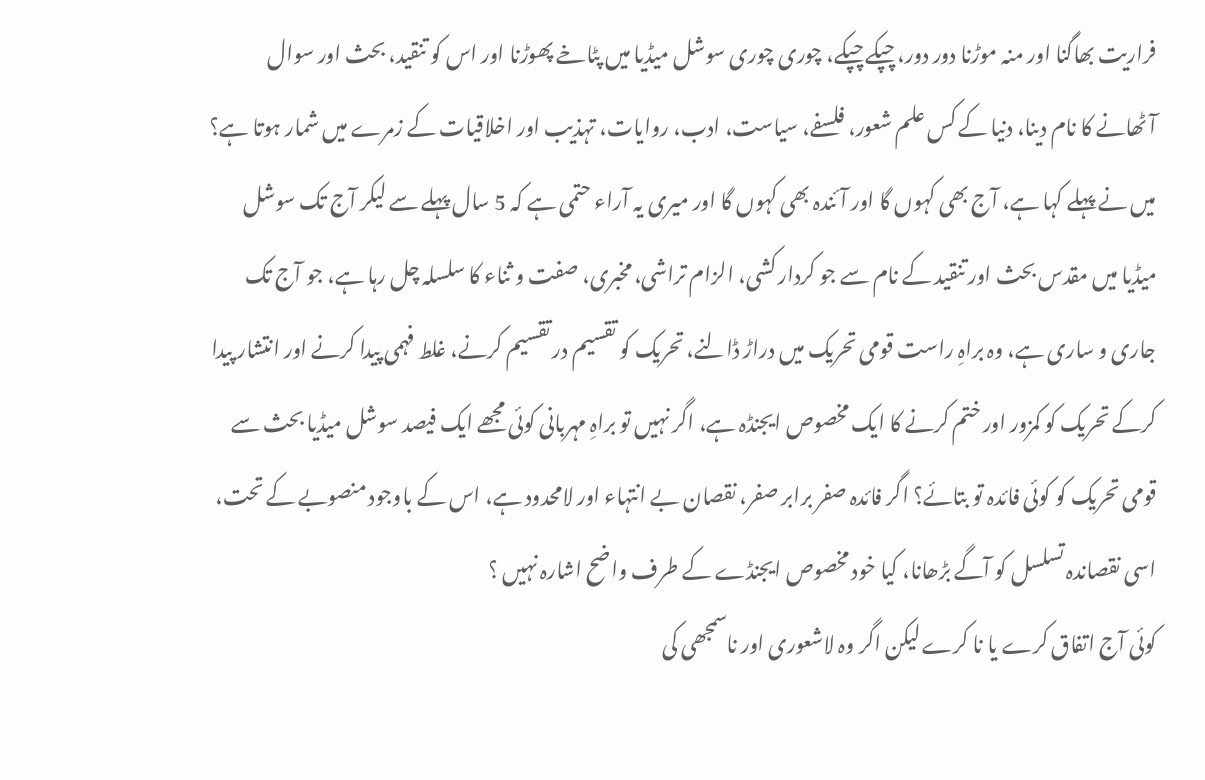فراریت بھاگنا اور منہ موڑنا دور دور، چپکے چپکے، چوری چوری سوشل میڈیا میں پٹاخے پھوڑنا اور اس کو تنقید، بحث اور سوال آٹھانے کا نام دینا، دنیا کے کس علم شعور، فلسفے، سیاست، ادب، روایات، تہذیب اور اخلاقیات کے زمرے میں شمار ہوتا ہے؟
میں نے پہلے کہا ہے، آج بھی کہوں گا اور آئندہ بھی کہوں گا اور میری یہ آراء حتمی ہے کہ 5 سال پہلے سے لیکر آج تک سوشل میڈیا میں مقدس بحث اور تنقید کے نام سے جو کردار کشی، الزام تراشی، مخبری، صفت و ثناء کا سلسلہ چل رہا ہے، جو آج تک جاری و ساری ہے، وہ براہِ راست قومی تحریک میں دراڑ ڈالنے، تحریک کو تقسیم در تقسیم کرنے، غلط فہمی پیدا کرنے اور انتشار پیدا کرکے تحریک کو کمزور اور ختم کرنے کا ایک مخصوص ایجنڈہ ہے، اگر نہیں تو براہِ مہربانی کوئی مجھے ایک فیصد سوشل میڈیا بحث سے قومی تحریک کو کوئی فائدہ تو بتائے؟ اگر فائدہ صفر برابر صفر، نقصان بے انتہاء اور لامحدود ہے، اس کے باوجود منصوبے کے تحت، اسی نقصاندہ تسلسل کو آگے بڑھانا، کیا خود مخصوص ایجنڈے کے طرف واضح اشارہ نہیں ؟
کوئی آج اتفاق کرے یا نا کرے لیکن اگر وہ لاشعوری اور ناسمجھی کی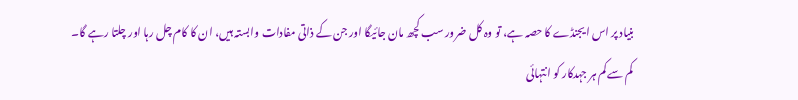بنیاد پر اس ایجنڈے کا حصہ ہے، تو وہ کل ضرور سب کچھ مان جائیگا اور جن کے ذاتی مفادات وابستہ ہیں، ان کا کام چل رہا اور چلتا رہے گا۔
کم سے کم ہر جہدکار کو انتہائی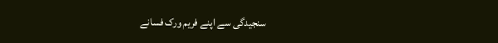سنجیدگی سے اپنے فریم ورک فسانے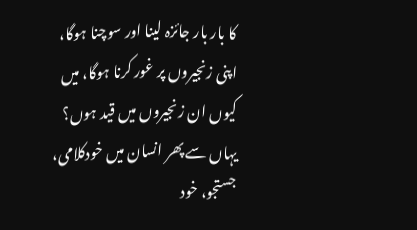کا بار بار جائزہ لینا اور سوچنا ہوگا، اپنی زنجیروں پر غور کرنا ہوگا، میں کیوں ان زنجیروں میں قید ہوں؟ یہاں سے پھر انسان میں خودکلامی، جستجو، خود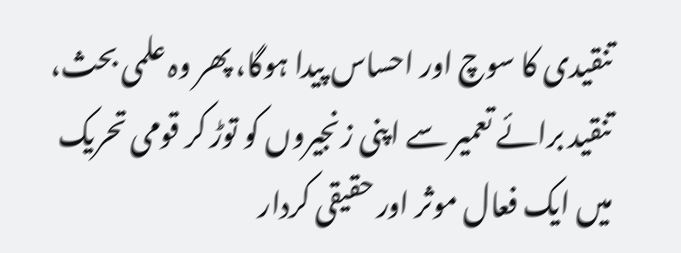تنقیدی کا سوچ اور احساس پیدا ہوگا، پھر وہ علمی بحث، تنقید برائے تعمیر سے اپنی زنجیروں کو توڑ کر قومی تحریک میں ایک فعال موثر اور حقیقی کردار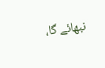نبھائے گا،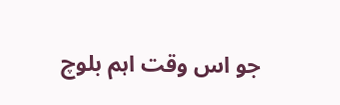جو اس وقت اہم بلوچ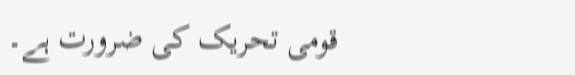قومی تحریک کی ضرورت ہے۔